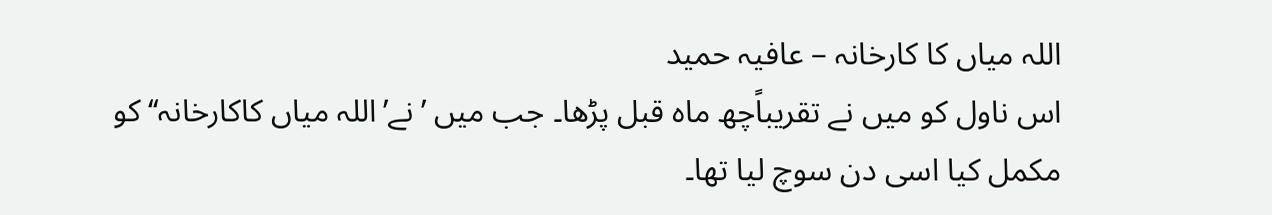اللہ میاں کا کارخانہ – عافیہ حمید
اس ناول کو میں نے تقریباًچھ ماہ قبل پڑھا۔ جب میں ’نے’اللہ میاں کاکارخانہ‘‘ کو مکمل کیا اسی دن سوچ لیا تھا۔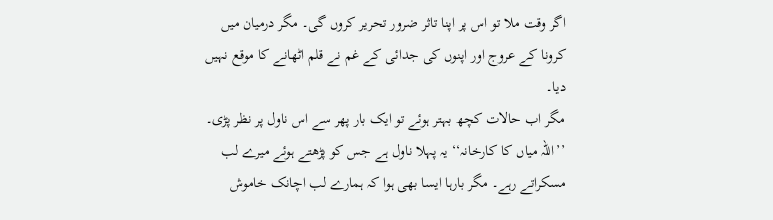اگر وقت ملا تو اس پر اپنا تاثر ضرور تحریر کروں گی۔ مگر درمیان میں کرونا کے عروج اور اپنوں کی جدائی کے غم نے قلم اٹھانے کا موقع نہیں دیا۔
مگر اب حالات کچھ بہتر ہوئے تو ایک بار پھر سے اس ناول پر نظر پڑی۔
’’اللہ میاں کا کارخانہ‘‘ یہ پہلا ناول ہے جس کو پڑھتے ہوئے میرے لب مسکراتے رہے۔ مگر بارہا ایسا بھی ہوا کہ ہمارے لب اچانک خاموش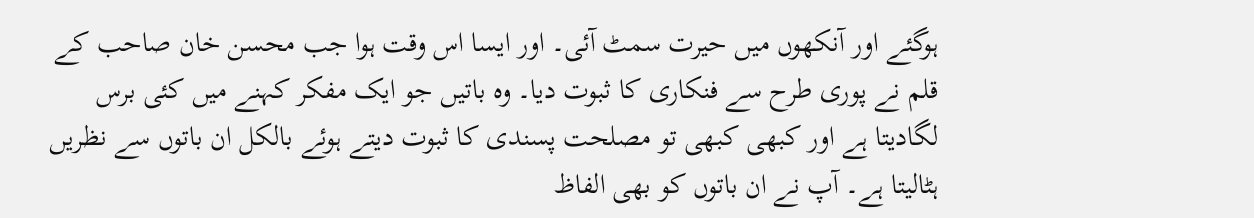ہوگئے اور آنکھوں میں حیرت سمٹ آئی۔ اور ایسا اس وقت ہوا جب محسن خان صاحب کے قلم نے پوری طرح سے فنکاری کا ثبوت دیا۔ وہ باتیں جو ایک مفکر کہنے میں کئی برس لگادیتا ہے اور کبھی کبھی تو مصلحت پسندی کا ثبوت دیتے ہوئے بالکل ان باتوں سے نظریں ہٹالیتا ہے۔ آپ نے ان باتوں کو بھی الفاظ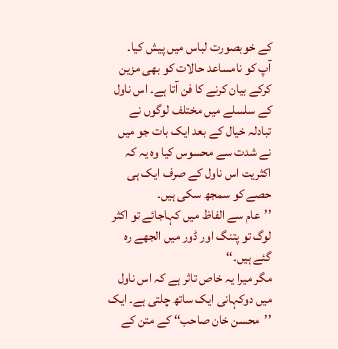کے خوبصورت لباس میں پیش کیا۔
آپ کو نامساعد حالات کو بھی مزین کرکے بیان کرنے کا فن آتا ہے۔ اس ناول کے سلسلے میں مختلف لوگوں نے تبادلہ خیال کے بعد ایک بات جو میں نے شدت سے محسوس کیا وہ یہ کہ اکثریت اس ناول کے صرف ایک ہی حصے کو سمجھ سکی ہیں۔
’’عام سے الفاظ میں کہاجائے تو اکثر لوگ تو پتنگ اور ڈور میں الجھے رہ گئے ہیں۔‘‘
مگر میرا یہ خاص تاثر ہے کہ اس ناول میں دوکہانی ایک ساتھ چلتی ہے۔ ایک ’’محسن خان صاحب‘‘ کے متن کے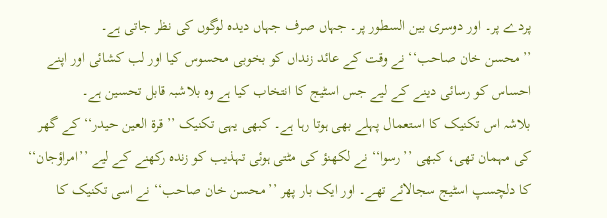پردے پر۔ اور دوسری بین السطور پر۔ جہاں صرف جہاں دیدہ لوگوں کی نظر جاتی ہے۔
’’محسن خان صاحب‘‘ نے وقت کے عائد زنداں کو بخوبی محسوس کیا اور لب کشائی اور اپنے احساس کو رسائی دینے کے لیے جس اسٹیج کا انتخاب کیا ہے وہ بلاشبہ قابل تحسین ہے۔
بلاشہ اس تکنیک کا استعمال پہلے بھی ہوتا رہا ہے۔ کبھی یہی تکنیک ’’قرۃ العین حیدر‘‘ کے گھر کی مہمان تھی، کبھی ’’رسوا‘‘ نے لکھنؤ کی مٹتی ہوئی تہذیب کو زندہ رکھنے کے لیے ’’امراؤجان‘‘ کا دلچسپ اسٹیج سجالائے تھے۔ اور ایک بار پھر ’’محسن خان صاحب‘‘ نے اسی تکنیک کا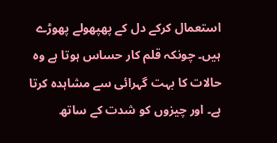استعمال کرکے دل کے پھپھولے پھوڑے ہیں۔ چونکہ قلم کار حساس ہوتا ہے وہ حالات کا بہت گہرائی سے مشاہدہ کرتا ہے۔ اور چیزوں کو شدت کے ساتھ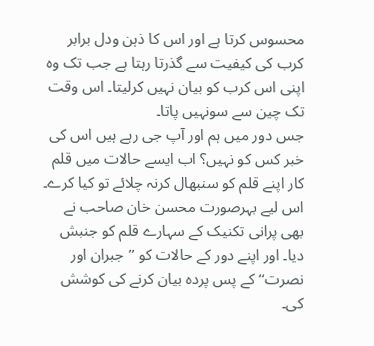محسوس کرتا ہے اور اس کا ذہن ودل برابر کرب کی کیفیت سے گذرتا رہتا ہے جب تک وہ اپنی اس کرب کو بیان نہیں کرلیتا۔ اس وقت تک چین سے سونہیں پاتا۔
جس دور میں ہم اور آپ جی رہے ہیں اس کی خبر کس کو نہیں؟ اب ایسے حالات میں قلم کار اپنے قلم کو سنبھال کرنہ چلائے تو کیا کرے۔ اس لیے بہرصورت محسن خان صاحب نے بھی پرانی تکنیک کے سہارے قلم کو جنبش دیا۔ اور اپنے دور کے حالات کو ’’جبران اور نصرت‘‘ کے پس پردہ بیان کرنے کی کوشش کی۔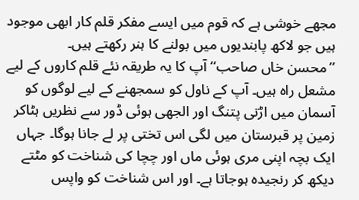مجھے خوشی ہے کہ قوم میں ایسے مفکر قلم کار ابھی موجود ہیں جو لاکھ پابندیوں میں بولنے کا ہنر رکھتے ہیں۔
’’محسن خاں صاحب‘‘ آپ کا یہ طریقہ نئے قلم کاروں کے لیے مشعل راہ ہیں۔ آپ کے ناول کو سمجھنے کے لیے لوگوں کو آسمان میں اڑتی پتنگ اور الجھی ہوئی ڈور سے نظریں ہٹاکر زمین پر قبرستان میں لگی اس تختی پر لے جانا ہوگا۔ جہاں ایک بچہ اپنی مری ہوئی ماں اور چچا کی شناخت کو مٹتے دیکھ کر رنجیدہ ہوجاتا ہے۔ اور اس شناخت کو واپس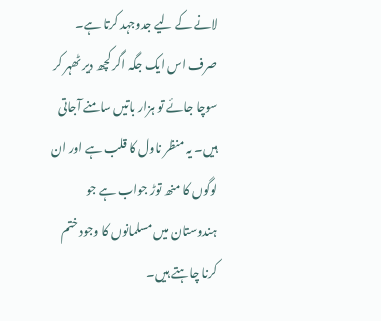لانے کے لیے جدوجہد کرتا ہے۔ صرف اس ایک جگہ اگر کچھ دیر ٹھہر کر سوچا جائے تو ہزار باتیں سامنے آجاتی ہیں۔ یہ منظر ناول کا قلب ہے اور ان لوگوں کا منھ توڑ جواب ہے جو ہندوستان میں مسلمانوں کا وجود ختم کرنا چاہتے ہیں۔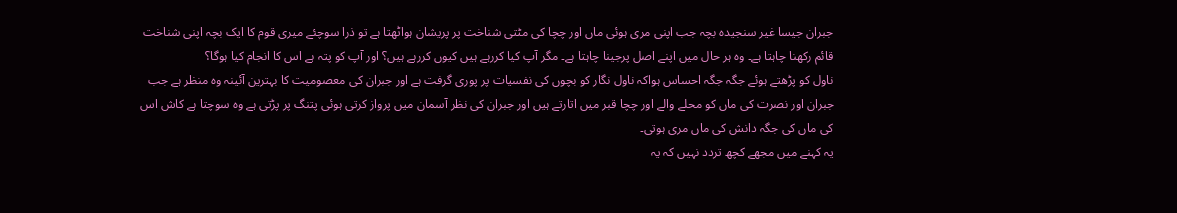جبران جیسا غیر سنجیدہ بچہ جب اپنی مری ہوئی ماں اور چچا کی مٹتی شناخت پر پریشان ہواٹھتا ہے تو ذرا سوچئے میری قوم کا ایک بچہ اپنی شناخت قائم رکھنا چاہتا ہے۔ وہ ہر حال میں اپنے اصل پرجینا چاہتا ہے۔ مگر آپ کیا کررہے ہیں کیوں کررہے ہیں؟ اور آپ کو پتہ ہے اس کا انجام کیا ہوگا؟
ناول کو پڑھتے ہوئے جگہ جگہ احساس ہواکہ ناول نگار کو بچوں کی نفسیات پر پوری گرفت ہے اور جبران کی معصومیت کا بہترین آئینہ وہ منظر ہے جب جبران اور نصرت کی ماں کو محلے والے اور چچا قبر میں اتارتے ہیں اور جبران کی نظر آسمان میں پرواز کرتی ہوئی پتنگ پر پڑتی ہے وہ سوچتا ہے کاش اس کی ماں کی جگہ دانش کی ماں مری ہوتی۔
یہ کہنے میں مجھے کچھ تردد نہیں کہ یہ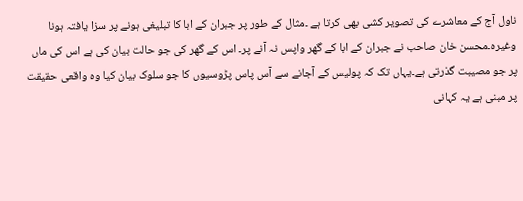ناول آج کے معاشرے کی تصویر کشی بھی کرتا ہے ۔مثال کے طور پر جبران کے ابا کا تبلیغی ہونے پر سزا یافتہ ہونا وغیرہ۔محسن خان صاحب نے جبران کے ابا کے گھر واپس نہ آنے پر۔ اس کے گھر کی جو حالت بیان کی ہے اس کی ماں پر جو مصیبت گذرتی ہے۔یہاں تک کہ پولیس کے آجانے سے آس پاس پڑوسیوں کا جو سلوک بیان کیا وہ واقعی حقیقت پر مبنی ہے یہ کہانی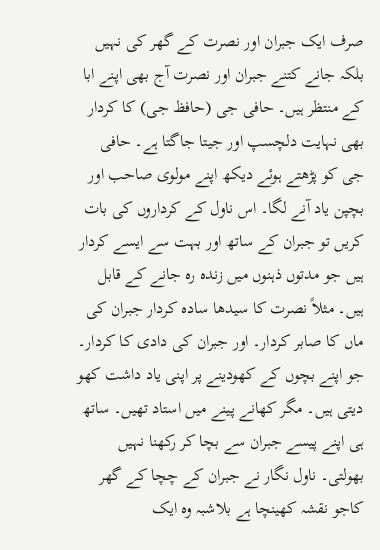صرف ایک جبران اور نصرت کے گھر کی نہیں بلکہ جانے کتنے جبران اور نصرت آج بھی اپنے ابا کے منتظر ہیں۔ حافی جی (حافظ جی) کا کردار بھی نہایت دلچسپ اور جیتا جاگتا ہے۔ حافی جی کو پڑھتے ہوئے دیکھ اپنے مولوی صاحب اور بچپن یاد آنے لگا۔ اس ناول کے کرداروں کی بات کریں تو جبران کے ساتھ اور بہت سے ایسے کردار ہیں جو مدتوں ذہنوں میں زندہ رہ جانے کے قابل ہیں۔ مثلاً نصرت کا سیدھا سادہ کردار جبران کی ماں کا صابر کردار۔ اور جبران کی دادی کا کردار۔ جو اپنے بچوں کے کھودینے پر اپنی یاد داشت کھو دیتی ہیں۔ مگر کھانے پینے میں استاد تھیں۔ ساتھ ہی اپنے پیسے جبران سے بچا کر رکھنا نہیں بھولتی۔ ناول نگار نے جبران کے چچا کے گھر کاجو نقشہ کھینچا ہے بلاشبہ وہ ایک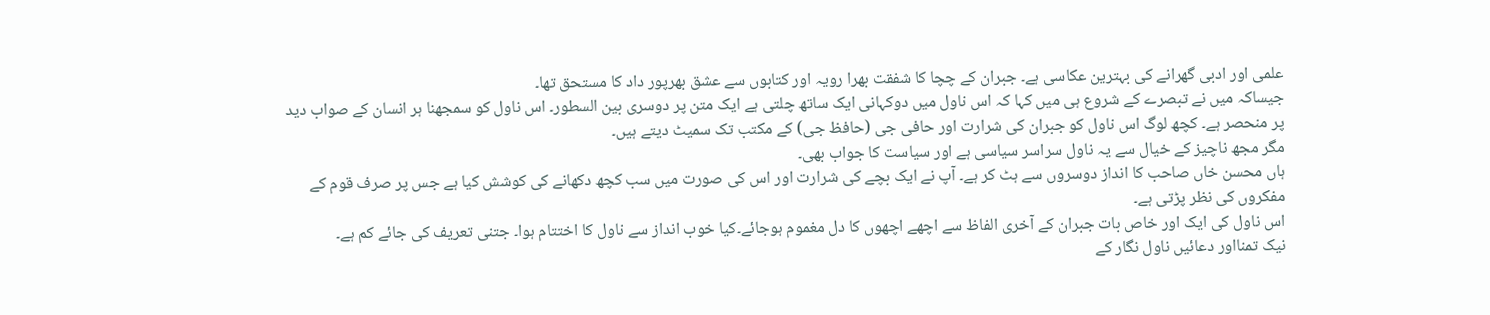علمی اور ادبی گھرانے کی بہترین عکاسی ہے۔ جبران کے چچا کا شفقت بھرا رویہ اور کتابوں سے عشق بھرپور داد کا مستحق تھا۔
جیساکہ میں نے تبصرے کے شروع ہی میں کہا کہ اس ناول میں دوکہانی ایک ساتھ چلتی ہے ایک متن پر دوسری بین السطور۔ اس ناول کو سمجھنا ہر انسان کے صواب دید پر منحصر ہے۔ کچھ لوگ اس ناول کو جبران کی شرارت اور حافی جی (حافظ جی) کے مکتب تک سمیٹ دیتے ہیں۔
مگر مجھ ناچیز کے خیال سے یہ ناول سراسر سیاسی ہے اور سیاست کا جواب بھی۔
ہاں محسن خاں صاحب کا انداز دوسروں سے ہٹ کر ہے۔ آپ نے ایک بچے کی شرارت اور اس کی صورت میں سب کچھ دکھانے کی کوشش کیا ہے جس پر صرف قوم کے مفکروں کی نظر پڑتی ہے۔
اس ناول کی ایک اور خاص بات جبران کے آخری الفاظ سے اچھے اچھوں کا دل مغموم ہوجائے۔کیا خوب انداز سے ناول کا اختتام ہوا۔ جتنی تعریف کی جائے کم ہے۔
نیک تمنااور دعائیں ناول نگار کے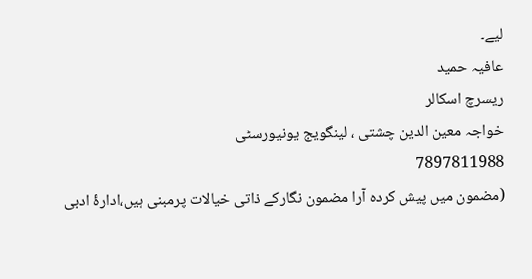لیے۔
عافیہ حمید
ریسرچ اسکالر
خواجہ معین الدین چشتی ، لینگویج یونیورسٹی
7897811988
(مضمون میں پیش کردہ آرا مضمون نگارکے ذاتی خیالات پرمبنی ہیں،ادارۂ ادبی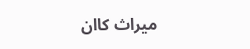میراث کاان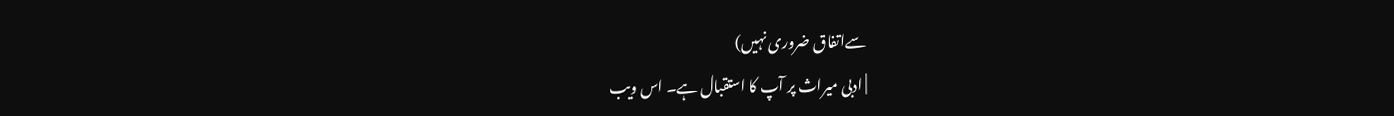سےاتفاق ضروری نہیں)
| ادبی میراث پر آپ کا استقبال ہے۔ اس ویب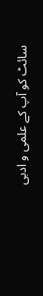سائٹ کو آپ کے علمی و ادبی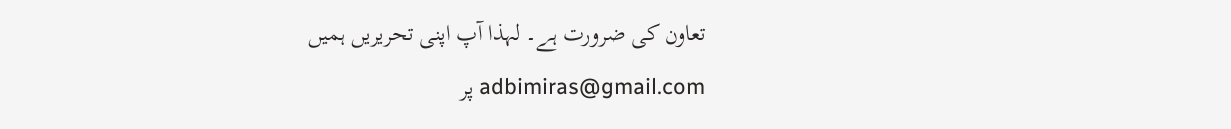تعاون کی ضرورت ہے۔ لہذا آپ اپنی تحریریں ہمیں adbimiras@gmail.com پر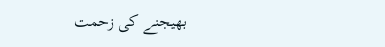بھیجنے کی زحمت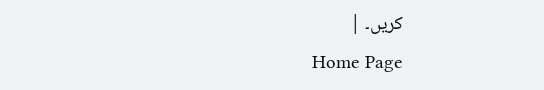کریں۔ |
Home Page